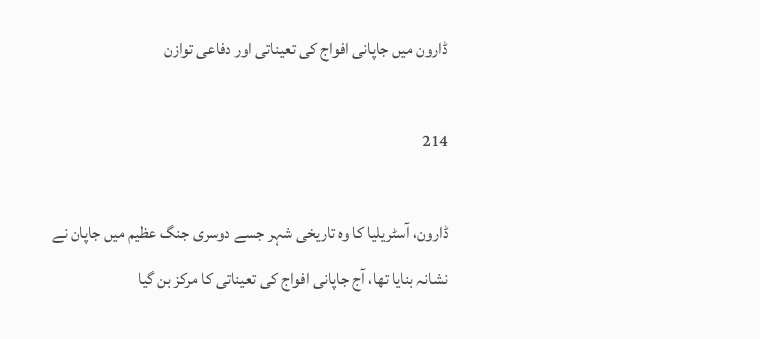ڈارون میں جاپانی افواج کی تعیناتی اور دفاعی توازن

214

ڈارون، آسٹریلیا کا وہ تاریخی شہر جسے دوسری جنگ عظیم میں جاپان نے نشانہ بنایا تھا، آج جاپانی افواج کی تعیناتی کا مرکز بن گیا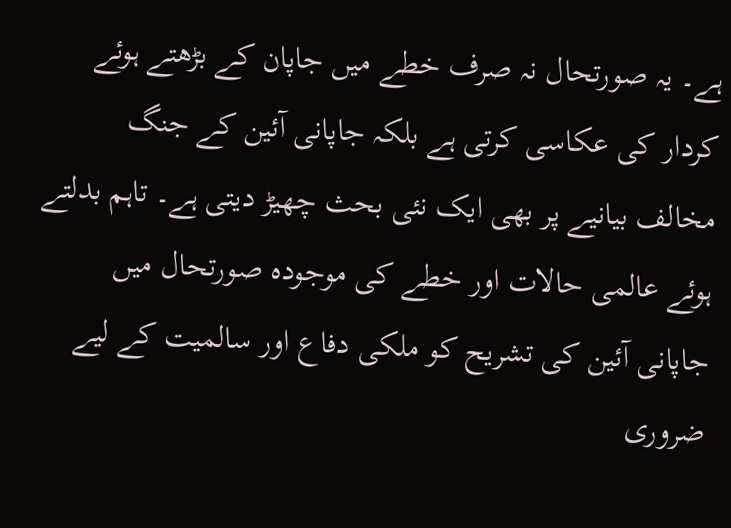ہے۔ یہ صورتحال نہ صرف خطے میں جاپان کے بڑھتے ہوئے کردار کی عکاسی کرتی ہے بلکہ جاپانی آئین کے جنگ مخالف بیانیے پر بھی ایک نئی بحث چھیڑ دیتی ہے۔ تاہم بدلتے ہوئے عالمی حالات اور خطے کی موجودہ صورتحال میں جاپانی آئین کی تشریح کو ملکی دفاع اور سالمیت کے لیے ضروری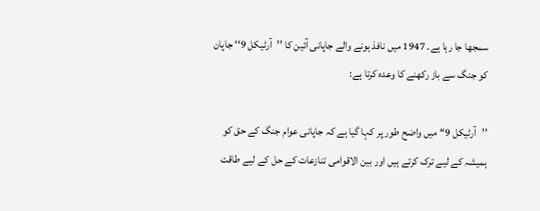سمجھا جا رہا ہے۔ 1947 میں نافذ ہونے والے جاپانی آئین کا ’’آرٹیکل 9‘‘ جاپان کو جنگ سے باز رکھنے کا وعدہ کرتا ہے:

’’آرٹیکل 9‘‘ میں واضح طور پر کہا گیا ہے کہ جاپانی عوام جنگ کے حق کو ہمیشہ کے لیے ترک کرتے ہیں اور بین الاقوامی تنازعات کے حل کے لیے طاقت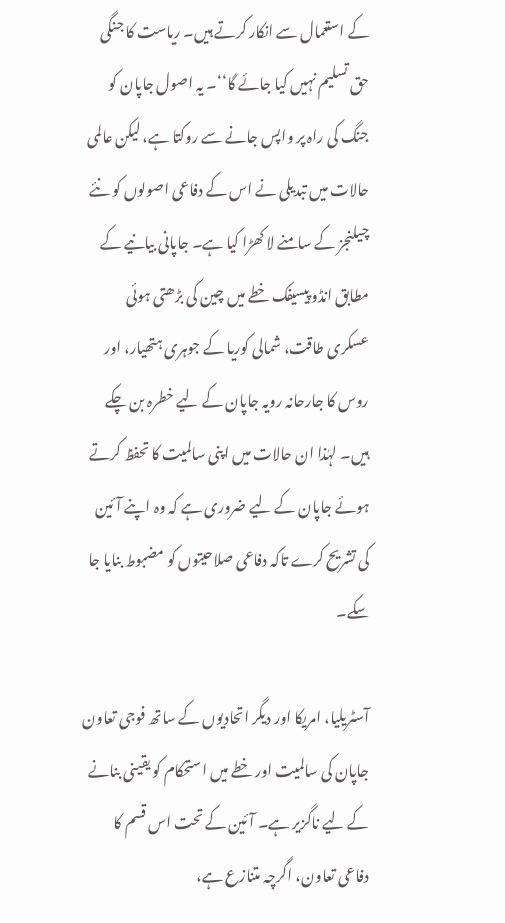کے استعمال سے انکار کرتے ہیں۔ ریاست کا جنگی حق تسلیم نہیں کیا جائے گا‘‘۔ یہ اصول جاپان کو جنگ کی راہ پر واپس جانے سے روکتا ہے، لیکن عالمی حالات میں تبدیلی نے اس کے دفاعی اصولوں کو نئے چیلنجز کے سامنے لا کھڑا کیا ہے۔ جاپانی بیانیے کے مطابق انڈو پیسیفک خطے میں چین کی بڑھتی ہوئی عسکری طاقت، شمالی کوریا کے جوہری ہتھیار، اور روس کا جارحانہ رویہ جاپان کے لیے خطرہ بن چکے ہیں۔ لہٰذا ان حالات میں اپنی سالمیت کا تحفظ کرتے ہوئے جاپان کے لیے ضروری ہے کہ وہ اپنے آئین کی تشریح کرے تاکہ دفاعی صلاحیتوں کو مضبوط بنایا جا سکے۔

آسٹریلیا، امریکا اور دیگر اتحادیوں کے ساتھ فوجی تعاون جاپان کی سالمیت اور خطے میں استحکام کو یقینی بنانے کے لیے ناگزیر ہے۔ آئین کے تحت اس قسم کا دفاعی تعاون، اگرچہ متنازع ہے،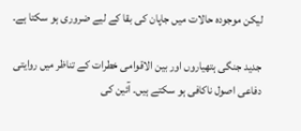لیکن موجودہ حالات میں جاپان کی بقا کے لیے ضروری ہو سکتا ہے۔

جدید جنگی ہتھیاروں اور بین الاقوامی خطرات کے تناظر میں روایتی دفاعی اصول ناکافی ہو سکتے ہیں۔ آئین کی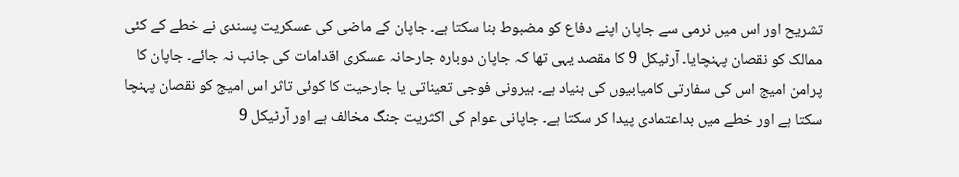تشریح اور اس میں نرمی سے جاپان اپنے دفاع کو مضبوط بنا سکتا ہے۔ جاپان کے ماضی کی عسکریت پسندی نے خطے کے کئی ممالک کو نقصان پہنچایا۔ آرٹیکل 9 کا مقصد یہی تھا کہ جاپان دوبارہ جارحانہ عسکری اقدامات کی جانب نہ جائے۔ جاپان کا پرامن امیج اس کی سفارتی کامیابیوں کی بنیاد ہے۔ بیرونی فوجی تعیناتی یا جارحیت کا کوئی تاثر اس امیج کو نقصان پہنچا سکتا ہے اور خطے میں بداعتمادی پیدا کر سکتا ہے۔ جاپانی عوام کی اکثریت جنگ مخالف ہے اور آرٹیکل 9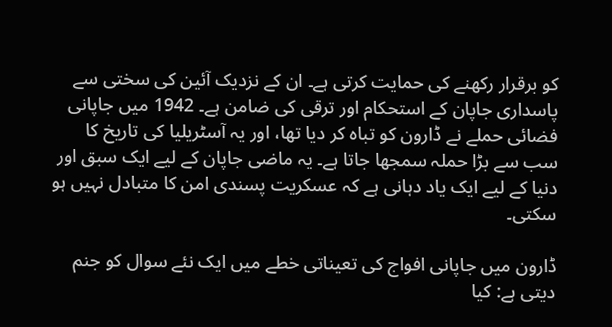کو برقرار رکھنے کی حمایت کرتی ہے۔ ان کے نزدیک آئین کی سختی سے پاسداری جاپان کے استحکام اور ترقی کی ضامن ہے۔ 1942 میں جاپانی فضائی حملے نے ڈارون کو تباہ کر دیا تھا، اور یہ آسٹریلیا کی تاریخ کا سب سے بڑا حملہ سمجھا جاتا ہے۔ یہ ماضی جاپان کے لیے ایک سبق اور دنیا کے لیے ایک یاد دہانی ہے کہ عسکریت پسندی امن کا متبادل نہیں ہو سکتی۔

ڈارون میں جاپانی افواج کی تعیناتی خطے میں ایک نئے سوال کو جنم دیتی ہے: کیا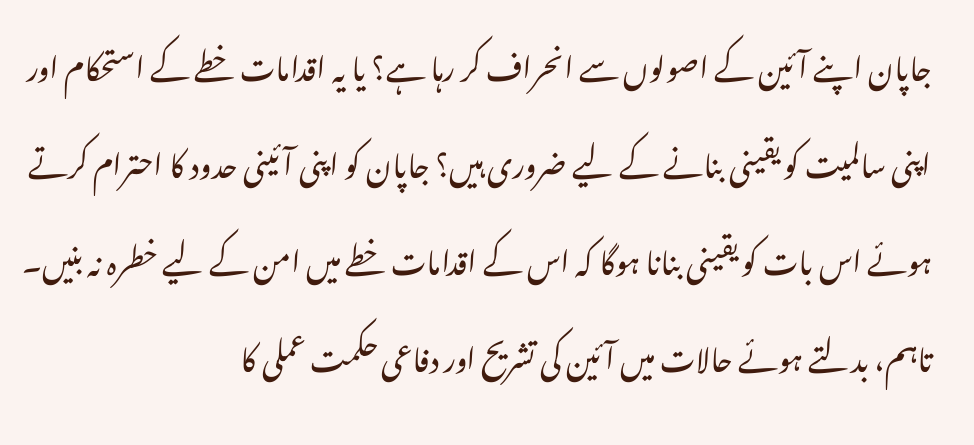جاپان اپنے آئین کے اصولوں سے انحراف کر رہا ہے؟ یا یہ اقدامات خطے کے استحکام اور اپنی سالمیت کو یقینی بنانے کے لیے ضروری ہیں؟ جاپان کو اپنی آئینی حدود کا احترام کرتے ہوئے اس بات کو یقینی بنانا ہوگا کہ اس کے اقدامات خطے میں امن کے لیے خطرہ نہ بنیں۔ تاہم، بدلتے ہوئے حالات میں آئین کی تشریح اور دفاعی حکمت عملی کا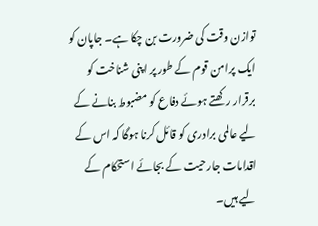توازن وقت کی ضرورت بن چکا ہے۔ جاپان کو ایک پرامن قوم کے طور پر اپنی شناخت کو برقرار رکھتے ہوئے دفاع کو مضبوط بنانے کے لیے عالمی برادری کو قائل کرنا ہوگا کہ اس کے اقدامات جارحیت کے بجائے استحکام کے لیے ہیں۔